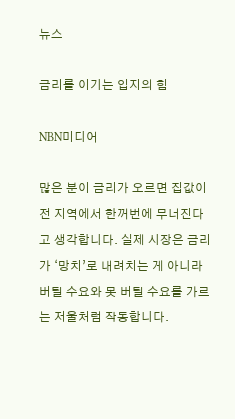뉴스

금리를 이기는 입지의 힘

NBN미디어

많은 분이 금리가 오르면 집값이 전 지역에서 한꺼번에 무너진다고 생각합니다. 실제 시장은 금리가 ‘망치’로 내려치는 게 아니라 버틸 수요와 못 버틸 수요를 가르는 저울처럼 작동합니다.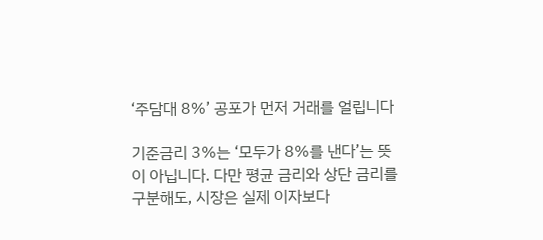‘주담대 8%’ 공포가 먼저 거래를 얼립니다

기준금리 3%는 ‘모두가 8%를 낸다’는 뜻이 아닙니다. 다만 평균 금리와 상단 금리를 구분해도, 시장은 실제 이자보다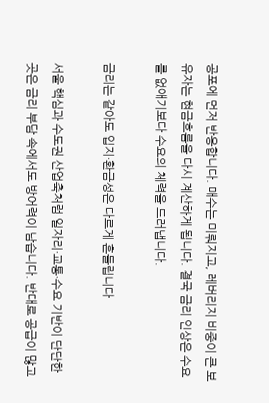공포에 먼저 반응합니다. 매수는 미뤄지고, 레버리지 비중이 큰 보유자는 현금흐름을 다시 계산하게 됩니다. 결국 금리 인상은 수요를 없애기보다 수요의 체력을 드러냅니다.

금리는 같아도 입지·환금성은 다르게 흔들립니다

서울 핵심과 수도권 산업축처럼 일자리·교통·수요 기반이 단단한 곳은 금리 부담 속에서도 방어력이 남습니다. 반대로 공급이 많고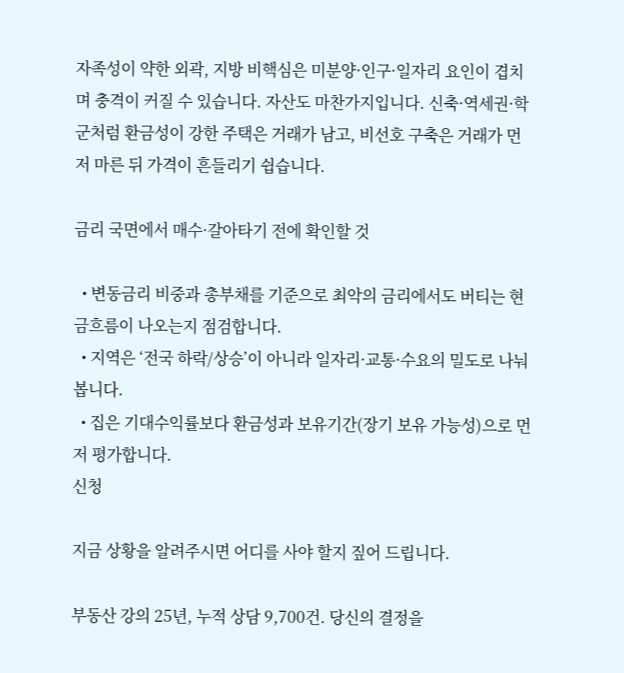자족성이 약한 외곽, 지방 비핵심은 미분양·인구·일자리 요인이 겹치며 충격이 커질 수 있습니다. 자산도 마찬가지입니다. 신축·역세권·학군처럼 환금성이 강한 주택은 거래가 남고, 비선호 구축은 거래가 먼저 마른 뒤 가격이 흔들리기 쉽습니다.

금리 국면에서 매수·갈아타기 전에 확인할 것

  • 변동금리 비중과 총부채를 기준으로 최악의 금리에서도 버티는 현금흐름이 나오는지 점검합니다.
  • 지역은 ‘전국 하락/상승’이 아니라 일자리·교통·수요의 밀도로 나눠 봅니다.
  • 집은 기대수익률보다 환금성과 보유기간(장기 보유 가능성)으로 먼저 평가합니다.
신청

지금 상황을 알려주시면 어디를 사야 할지 짚어 드립니다.

부동산 강의 25년, 누적 상담 9,700건. 당신의 결정을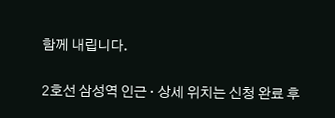함께 내립니다.

2호선 삼성역 인근 · 상세 위치는 신청 완료 후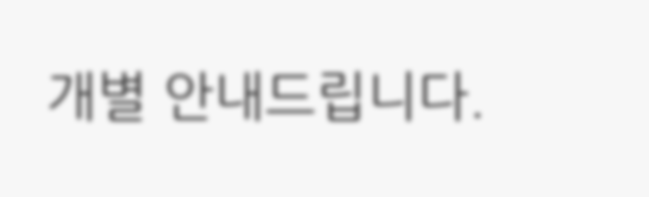개별 안내드립니다.